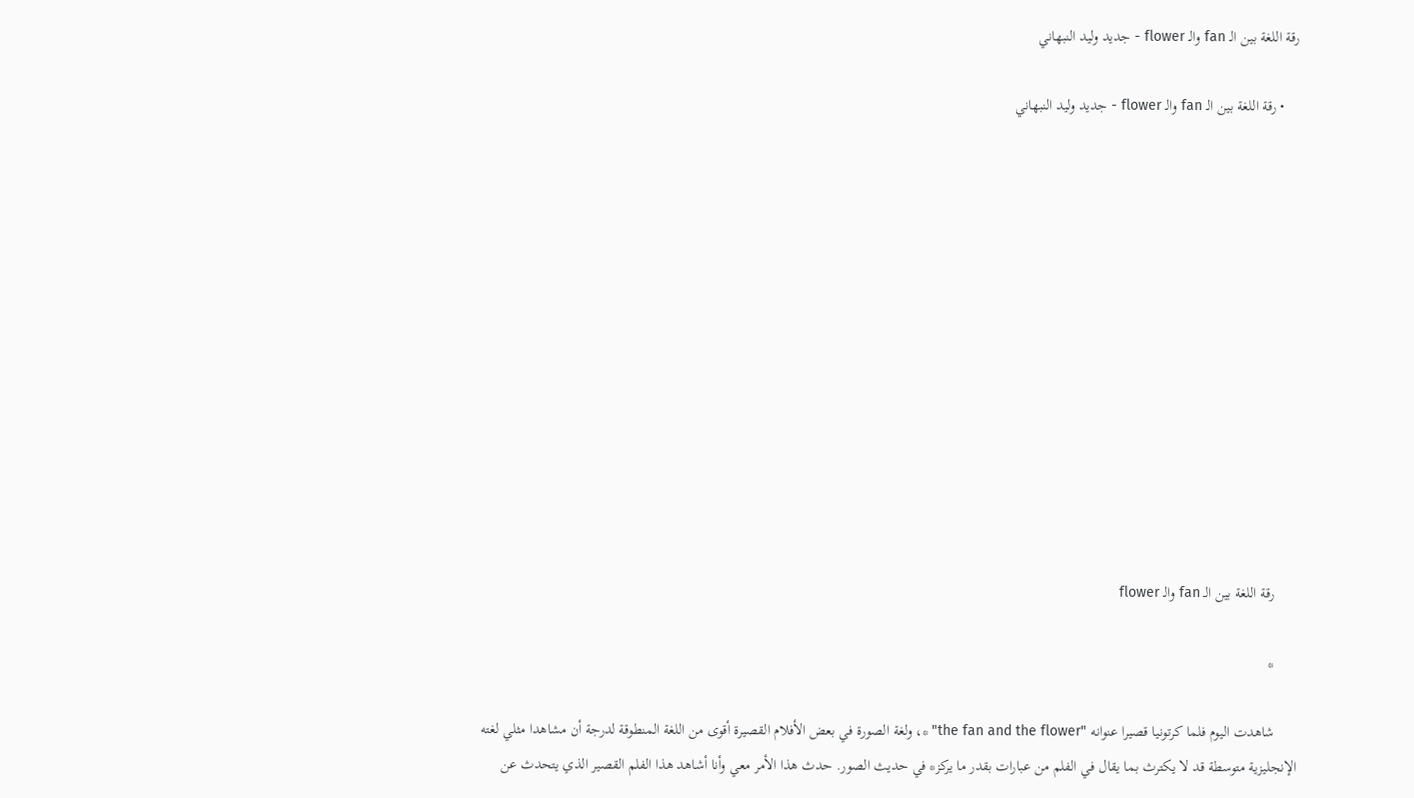رقة اللغة بين الـ fan والـ flower - جديد وليد النبهاني

    • رقة اللغة بين الـ fan والـ flower - جديد وليد النبهاني













      رقة اللغة بين الـ fan والـ flower

      *

      شاهدت اليوم فلما كرتونيا قصيرا عنوانه "the fan and the flower" *، ولغة الصورة في بعض الأفلام القصيرة أقوى من اللغة المنطوقة لدرجة أن مشاهدا مثلي لغته الإنجليزية متوسطة قد لا يكترث بما يقال في الفلم من عبارات بقدر ما يركز* في حديث الصور. حدث هذا الأمر معي وأنا أشاهد هذا الفلم القصير الذي يتحدث عن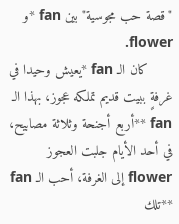"قصة حب مجوسية" بين fan *و flower.
      كان الـ fan *يعيش وحيدا في غرفةٍ ببيت قديم تملكه عجوز، بهذا الـ fan **أربع أجنحة وثلاثة مصابيح، في أحد الأيام جلبت العجوز flower إلى الغرفة، أحب الـ fan **تلك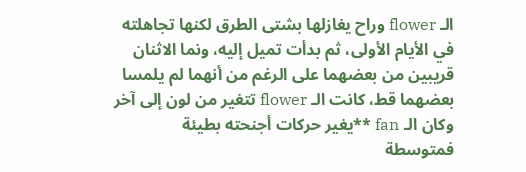الـ flower وراح يغازلها بشتى الطرق لكنها تجاهلته في الأيام الأولى، ثم بدأت تميل إليه، ونما الاثنان قريبين من بعضهما على الرغم من أنهما لم يلمسا بعضهما قط، كانت الـ flower تتغير من لون إلى آخر وكان الـ fan **يغير حركات أجنحته بطيئة فمتوسطة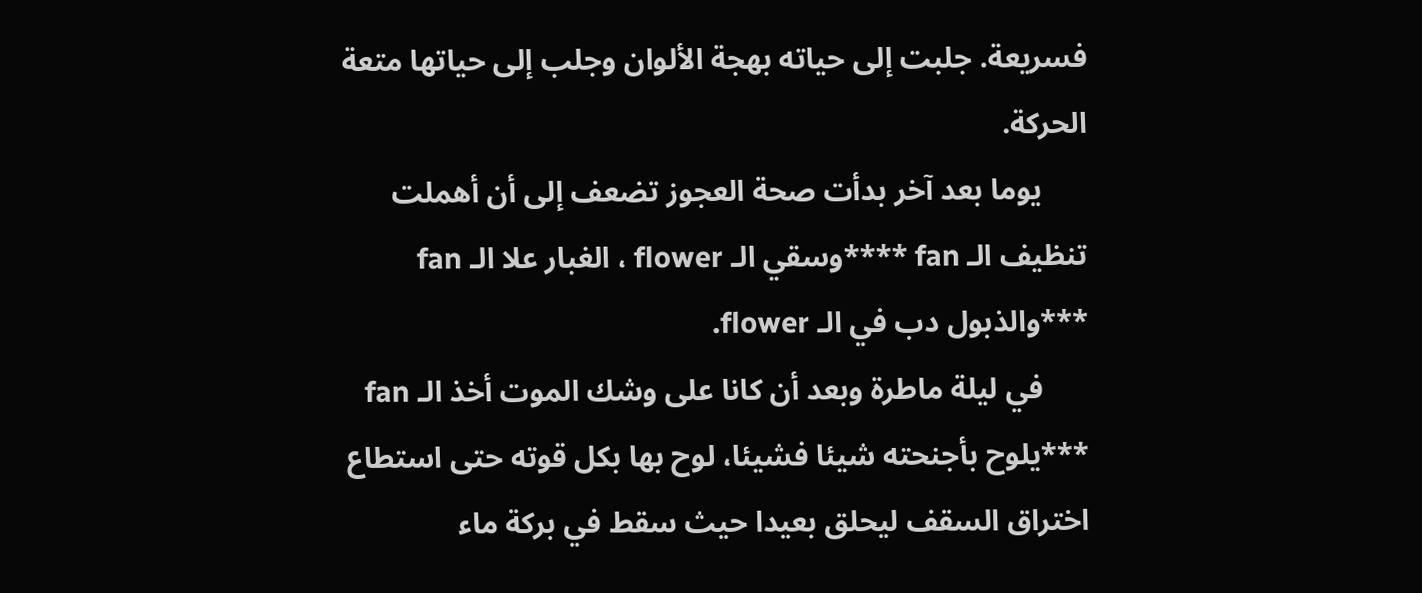فسريعة. جلبت إلى حياته بهجة الألوان وجلب إلى حياتها متعة الحركة.
      يوما بعد آخر بدأت صحة العجوز تضعف إلى أن أهملت تنظيف الـ fan ****وسقي الـ flower ، الغبار علا الـ fan ***والذبول دب في الـ flower.
      في ليلة ماطرة وبعد أن كانا على وشك الموت أخذ الـ fan ***يلوح بأجنحته شيئا فشيئا، لوح بها بكل قوته حتى استطاع اختراق السقف ليحلق بعيدا حيث سقط في بركة ماء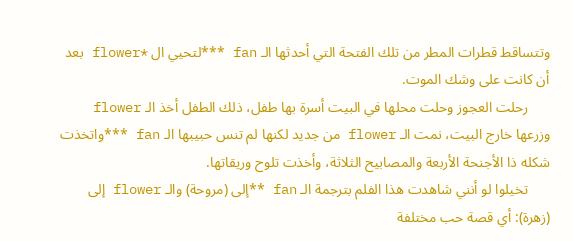وتتساقط قطرات المطر من تلك الفتحة التي أحدثها الـ fan ***لتحيي ال *flower بعد أن كانت على وشك الموت.
      رحلت العجوز وحلت محلها في البيت أسرة بها طفل، ذلك الطفل أخذ الـ flower وزرعها خارج البيت، نمت الـ flower من جديد لكنها لم تنس حبيبها الـ fan ***واتخذت شكله ذا الأجنحة الأربعة والمصابيح الثلاثة، وأخذت تلوح وريقاتها.
      تخيلوا لو أنني شاهدت هذا الفلم بترجمة الـ fan **إلى (مروحة) والـ flower إلى (زهرة): أي قصة حب مختلفة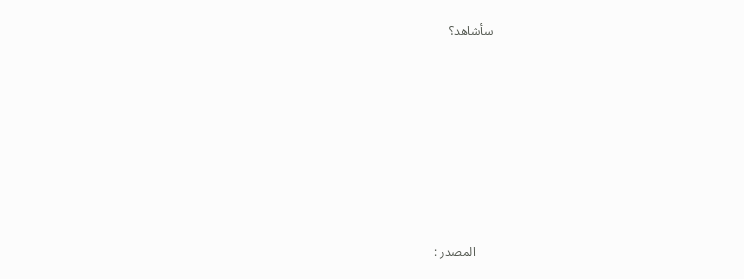سأشاهد؟












      المصدر :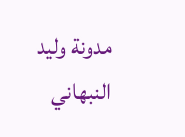مدونة وليد النبهاني